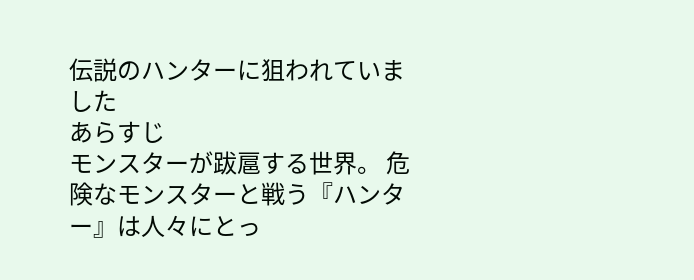伝説のハンターに狙われていました
あらすじ
モンスターが跋扈する世界。 危険なモンスターと戦う『ハンター』は人々にとっ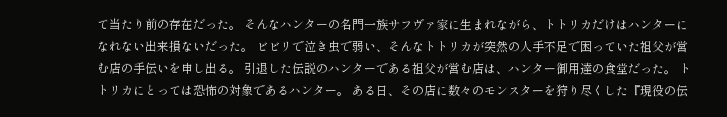て当たり前の存在だった。 そんなハンターの名門一族サフヴァ家に生まれながら、トトリカだけはハンターになれない出来損ないだった。 ビビリで泣き虫で弱い、そんなトトリカが突然の人手不足で困っていた祖父が営む店の手伝いを申し出る。 引退した伝説のハンターである祖父が営む店は、ハンター御用達の食堂だった。 トトリカにとっては恐怖の対象であるハンター。 ある日、その店に数々のモンスターを狩り尽くした『現役の伝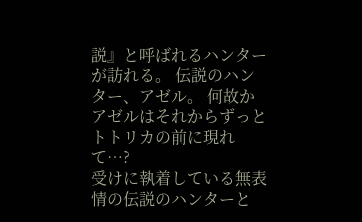説』と呼ばれるハンターが訪れる。 伝説のハンター、アゼル。 何故かアゼルはそれからずっとトトリカの前に現れて…?
受けに執着している無表情の伝説のハンターと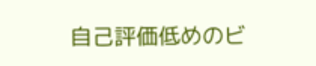自己評価低めのビ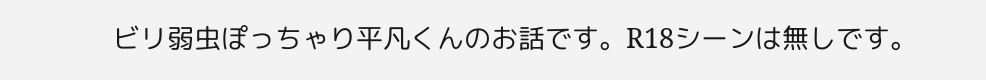ビリ弱虫ぽっちゃり平凡くんのお話です。R18シーンは無しです。